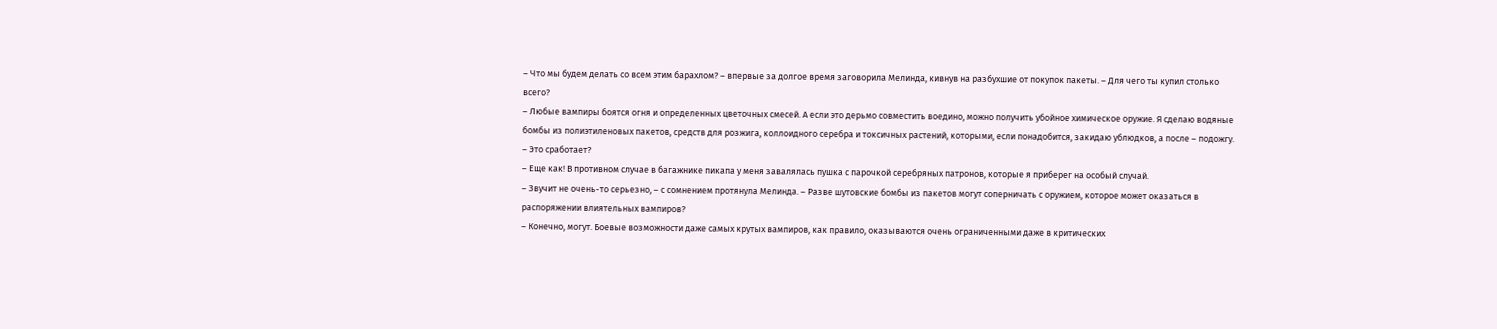– Что мы будем делать со всем этим барахлом? – впервые за долгое время заговорила Мелинда, кивнув на разбухшие от покупок пакеты. – Для чего ты купил столько всего?
– Любые вампиры боятся огня и определенных цветочных смесей. А если это дерьмо совместить воедино, можно получить убойное химическое оружие. Я сделаю водяные бомбы из полиэтиленовых пакетов, средств для розжига, коллоидного серебра и токсичных растений, которыми, если понадобится, закидаю ублюдков, а после – подожгу.
– Это сработает?
– Еще как! В противном случае в багажнике пикапа у меня завалялась пушка с парочкой серебряных патронов, которые я приберег на особый случай.
– Звучит не очень-то серьезно, – с сомнением протянула Мелинда. – Разве шутовские бомбы из пакетов могут соперничать с оружием, которое может оказаться в распоряжении влиятельных вампиров?
– Конечно, могут. Боевые возможности даже самых крутых вампиров, как правило, оказываются очень ограниченными даже в критических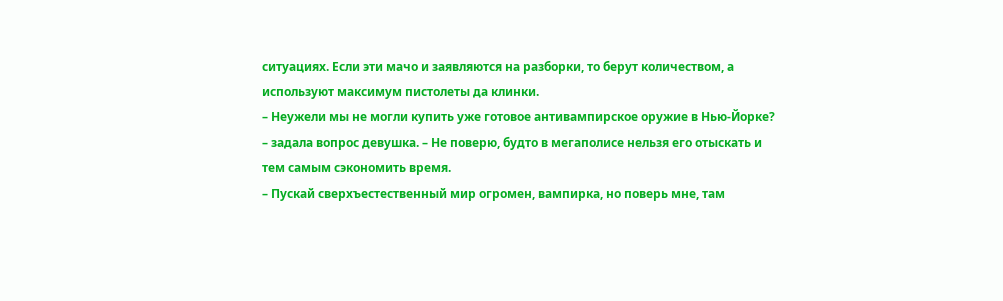ситуациях. Если эти мачо и заявляются на разборки, то берут количеством, а используют максимум пистолеты да клинки.
– Неужели мы не могли купить уже готовое антивампирское оружие в Нью-Йорке? – задала вопрос девушка. – Не поверю, будто в мегаполисе нельзя его отыскать и тем самым сэкономить время.
– Пускай сверхъестественный мир огромен, вампирка, но поверь мне, там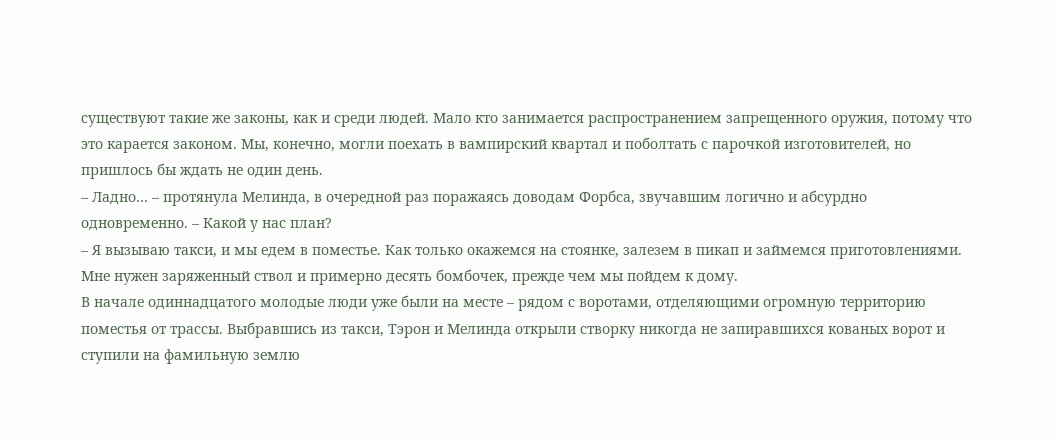существуют такие же законы, как и среди людей. Мало кто занимается распространением запрещенного оружия, потому что это карается законом. Мы, конечно, могли поехать в вампирский квартал и поболтать с парочкой изготовителей, но пришлось бы ждать не один день.
– Ладно… – протянула Мелинда, в очередной раз поражаясь доводам Форбса, звучавшим логично и абсурдно одновременно. – Какой у нас план?
– Я вызываю такси, и мы едем в поместье. Как только окажемся на стоянке, залезем в пикап и займемся приготовлениями. Мне нужен заряженный ствол и примерно десять бомбочек, прежде чем мы пойдем к дому.
В начале одиннадцатого молодые люди уже были на месте – рядом с воротами, отделяющими огромную территорию поместья от трассы. Выбравшись из такси, Тэрон и Мелинда открыли створку никогда не запиравшихся кованых ворот и ступили на фамильную землю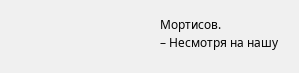Мортисов.
– Несмотря на нашу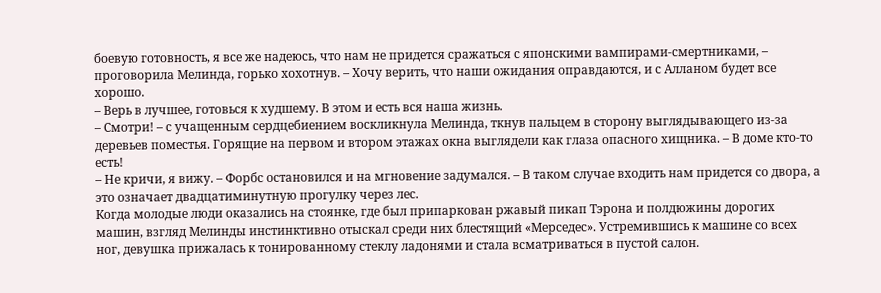боевую готовность, я все же надеюсь, что нам не придется сражаться с японскими вампирами-смертниками, – проговорила Мелинда, горько хохотнув. – Хочу верить, что наши ожидания оправдаются, и с Алланом будет все хорошо.
– Верь в лучшее, готовься к худшему. В этом и есть вся наша жизнь.
– Смотри! – с учащенным сердцебиением воскликнула Мелинда, ткнув пальцем в сторону выглядывающего из-за деревьев поместья. Горящие на первом и втором этажах окна выглядели как глаза опасного хищника. – В доме кто-то есть!
– Не кричи, я вижу. – Форбс остановился и на мгновение задумался. – В таком случае входить нам придется со двора, а это означает двадцатиминутную прогулку через лес.
Когда молодые люди оказались на стоянке, где был припаркован ржавый пикап Тэрона и полдюжины дорогих машин, взгляд Мелинды инстинктивно отыскал среди них блестящий «Мерседес». Устремившись к машине со всех ног, девушка прижалась к тонированному стеклу ладонями и стала всматриваться в пустой салон.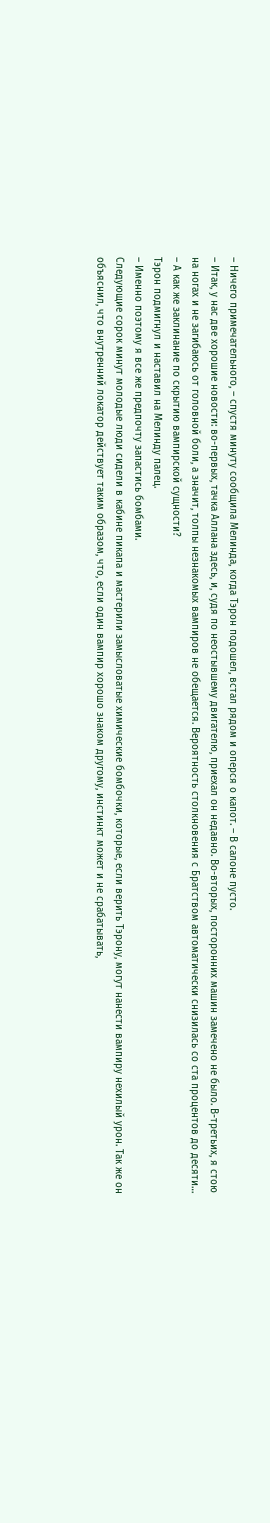– Ничего примечательного, – спустя минуту сообщила Мелинда, когда Тэрон подошел, встал рядом и оперся о капот. – В салоне пусто.
– Итак, у нас две хорошие новости: во-первых, тачка Аллана здесь, и, судя по неостывшему двигателю, приехал он недавно. Во-вторых, посторонних машин замечено не было. В-третьих, я стою на ногах и не загибаюсь от головной боли, а значит, толпы незнакомых вампиров не обещается. Вероятность столкновения с Братством автоматически снизилась со ста процентов до десяти…
– А как же заклинание по скрытию вампирской сущности?
Тэрон подмигнул и наставил на Мелинду палец.
– Именно поэтому я все же предпочту запастись бомбами.
Следующие сорок минут молодые люди сидели в кабине пикапа и мастерили замысловатые химические бомбочки, которые, если верить Тэрону, могут нанести вампиру нехилый урон. Так же он объяснил, что внутренний локатор действует таким образом, что, если один вампир хорошо знаком другому, инстинкт может и не срабатывать,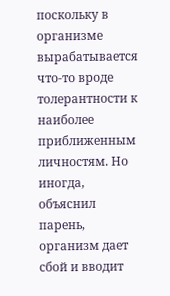поскольку в организме вырабатывается что-то вроде толерантности к наиболее приближенным личностям. Но иногда, объяснил парень, организм дает сбой и вводит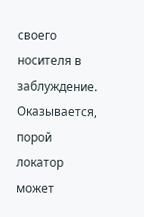своего носителя в заблуждение. Оказывается, порой локатор может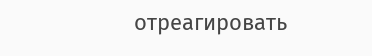отреагировать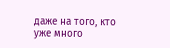даже на того, кто уже много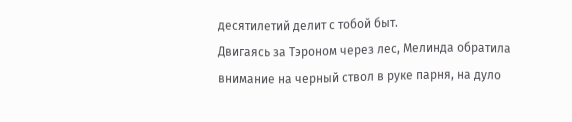десятилетий делит с тобой быт.
Двигаясь за Тэроном через лес, Мелинда обратила внимание на черный ствол в руке парня, на дуло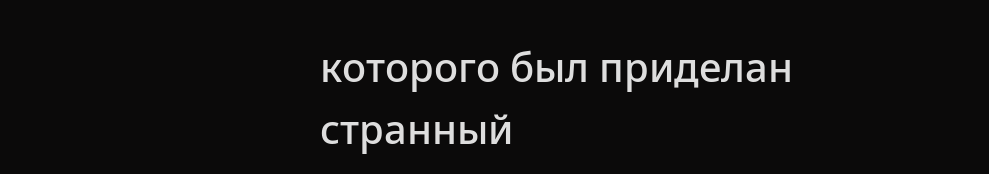которого был приделан странный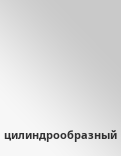цилиндрообразный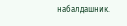набалдашник.